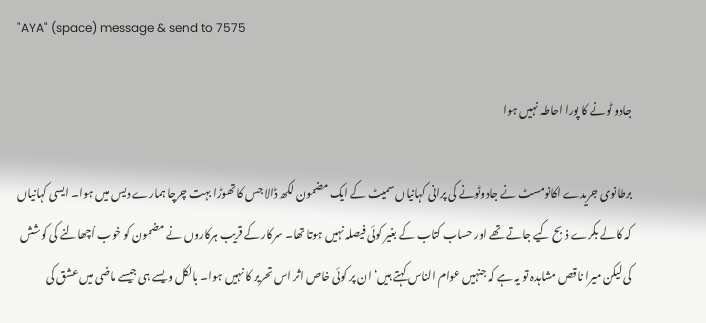"AYA" (space) message & send to 7575

جادو ٹونے کا پورا احاطہ نہیں ہوا

برطانوی جریدے اکانومسٹ نے جادوٹونے کی پرانی کہانیاں سمیٹ کے ایک مضمون لکھ ڈالا جس کا تھوڑا بہت چرچا ہمارے دیس میں ہوا۔ ایسی کہانیاں کہ کالے بکرے ذبح کیے جاتے تھے اور حساب کتاب کے بغیر کوئی فیصلہ نہیں ہوتا تھا۔ سرکار کے قریب ہرکاروں نے مضمون کو خوب اُچھالنے کی کوشش کی لیکن میرا ناقص مشاہدہ تو یہ ہے کہ جنہیں عوام الناس کہتے ہیں‘ ان پر کوئی خاص اثر اس تحریر کا نہیں ہوا۔ بالکل ویسے ہی جیسے ماضی میں عشق کی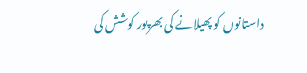داستانوں کو پھیلانے کی بھرپور کوشش کی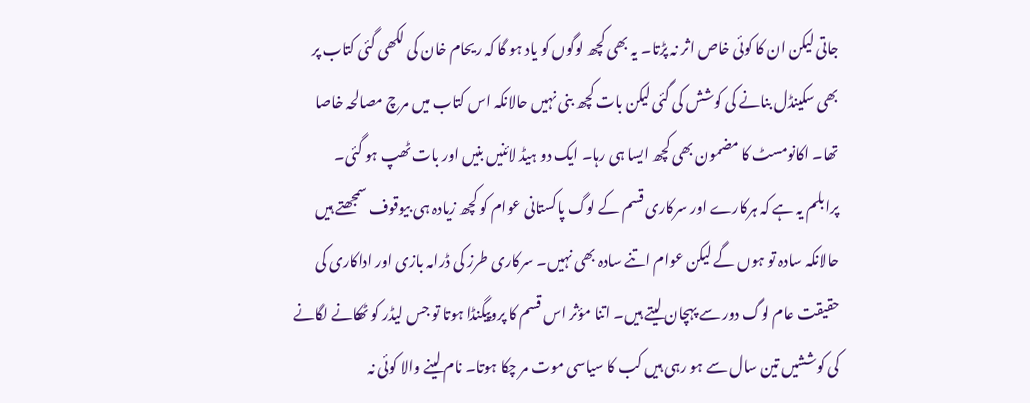جاتی لیکن ان کا کوئی خاص اثر نہ پڑتا۔ یہ بھی کچھ لوگوں کو یاد ہو گا کہ ریحام خان کی لکھی گئی کتاب پر بھی سکینڈل بنانے کی کوشش کی گئی لیکن بات کچھ بنی نہیں حالانکہ اس کتاب میں مرچ مصالحہ خاصا تھا۔ اکانومسٹ کا مضمون بھی کچھ ایسا ہی رہا۔ ایک دو ہیڈ لائنیں بنیں اور بات ٹھپ ہو گئی۔
پرابلم یہ ہے کہ ہرکارے اور سرکاری قسم کے لوگ پاکستانی عوام کو کچھ زیادہ ہی بیوقوف سمجھتے ہیں حالانکہ سادہ تو ہوں گے لیکن عوام اتنے سادہ بھی نہیں۔ سرکاری طرز کی ڈرامہ بازی اور اداکاری کی حقیقت عام لوگ دور سے پہچان لیتے ہیں۔ اتنا مؤثر اس قسم کا پروپیگنڈا ہوتا تو جس لیڈر کو ٹھکانے لگانے کی کوششیں تین سال سے ہو رہی ہیں کب کا سیاسی موت مر چکا ہوتا۔ نام لینے والا کوئی نہ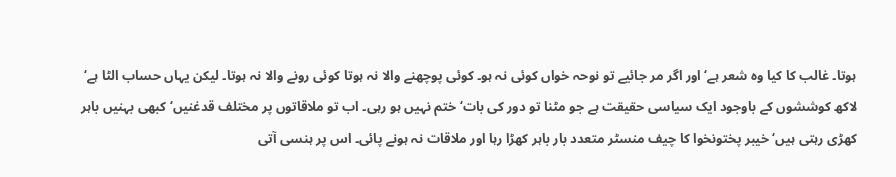ہوتا۔ غالب کا کیا وہ شعر ہے‘ اور اگر مر جائیے تو نوحہ خواں کوئی نہ ہو۔ کوئی پوچھنے والا نہ ہوتا کوئی رونے والا نہ ہوتا۔ لیکن یہاں حساب الٹا ہے‘ لاکھ کوششوں کے باوجود ایک سیاسی حقیقت ہے جو مٹنا تو دور کی بات‘ ختم نہیں ہو رہی۔ اب تو ملاقاتوں پر مختلف قدغنیں‘ کبھی بہنیں باہر کھڑی رہتی ہیں‘ خیبر پختونخوا کا چیف منسٹر متعدد بار باہر کھڑا رہا اور ملاقات نہ ہونے پائی۔ اس پر ہنسی آتی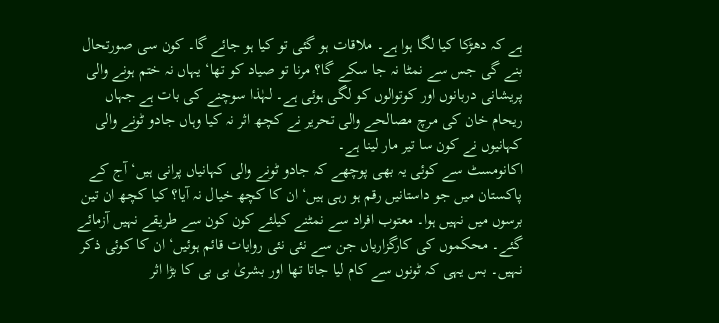ہے کہ دھڑکا کیا لگا ہوا ہے۔ ملاقات ہو گئی تو کیا ہو جائے گا۔ کون سی صورتحال بنے گی جس سے نمٹا نہ جا سکے گا؟ مرنا تو صیاد کو تھا‘ یہاں نہ ختم ہونے والی پریشانی دربانوں اور کوتوالوں کو لگی ہوئی ہے۔ لہٰذا سوچنے کی بات ہے جہاں ریحام خان کی مرچ مصالحے والی تحریر نے کچھ اثر نہ کیا وہاں جادو ٹونے والی کہانیوں نے کون سا تیر مار لینا ہے۔
اکانومسٹ سے کوئی یہ بھی پوچھے کہ جادو ٹونے والی کہانیاں پرانی ہیں‘ آج کے پاکستان میں جو داستانیں رقم ہو رہی ہیں‘ ان کا کچھ خیال نہ آیا؟ کیا کچھ ان تین برسوں میں نہیں ہوا۔ معتوب افراد سے نمٹنے کیلئے کون کون سے طریقے نہیں آزمائے گئے۔ محکموں کی کارگزاریاں جن سے نئی نئی روایات قائم ہوئیں‘ ان کا کوئی ذکر نہیں۔ بس یہی کہ ٹونوں سے کام لیا جاتا تھا اور بشریٰ بی بی کا بڑا اثر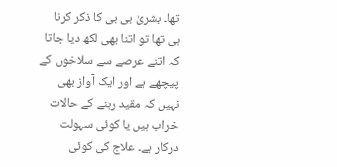تھا۔ بشریٰ بی بی کا ذکر کرنا ہی تھا تو اتنا بھی لکھ دیا جاتا کہ اتنے عرصے سے سلاخوں کے پیچھے ہے اور ایک آواز بھی نہیں کہ مقید رہنے کے حالات خراب ہیں یا کوئی سہولت درکار ہے۔ علاج کی کوئی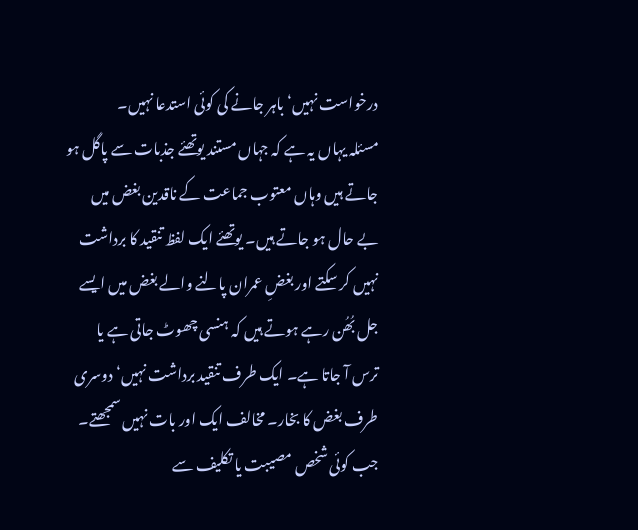درخواست نہیں‘ باہر جانے کی کوئی استدعا نہیں۔
مسئلہ یہاں یہ ہے کہ جہاں مستند یوتھئے جذبات سے پاگل ہو جاتے ہیں وہاں معتوب جماعت کے ناقدین بغض میں بے حال ہو جاتے ہیں۔ یوتھئے ایک لفظ تنقید کا برداشت نہیں کر سکتے اور بغضِ عمران پالنے والے بغض میں ایسے جل بُھُن رہے ہوتے ہیں کہ ہنسی چھوٹ جاتی ہے یا ترس آ جاتا ہے۔ ایک طرف تنقید برداشت نہیں‘ دوسری طرف بغض کا بخار۔ مخالف ایک اور بات نہیں سمجھتے۔ جب کوئی شخص مصیبت یا تکلیف سے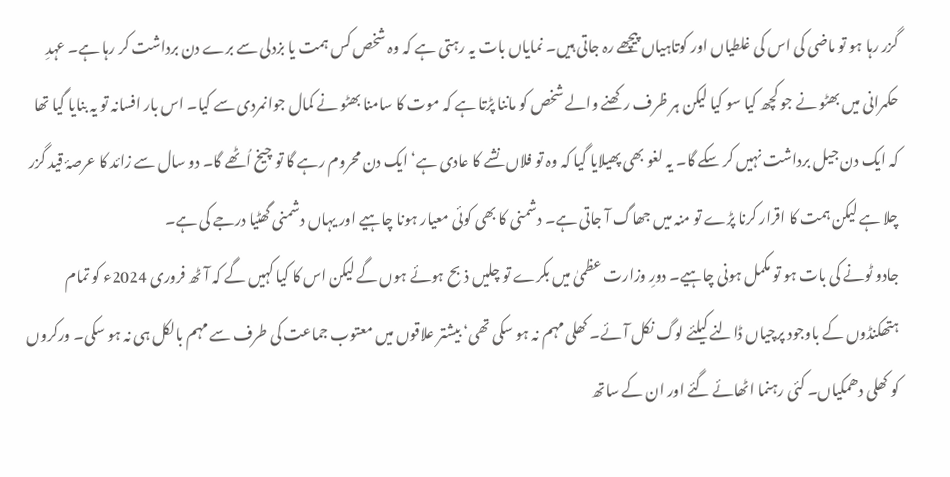گزر رہا ہو تو ماضی کی اس کی غلطیاں اور کوتاہیاں پیچھے رہ جاتی ہیں۔ نمایاں بات یہ رہتی ہے کہ وہ شخص کس ہمت یا بزدلی سے برے دن برداشت کر رہا ہے۔ عہدِ حکمرانی میں بھٹو نے جو کچھ کیا سو کیا لیکن ہر ظرف رکھنے والے شخص کو ماننا پڑتا ہے کہ موت کا سامنا بھٹو نے کمال جوانمردی سے کیا۔ اس بار افسانہ تو یہ بنایا گیا تھا کہ ایک دن جیل برداشت نہیں کر سکے گا۔ یہ لغو بھی پھیلایا گیا کہ وہ تو فلاں نشے کا عادی ہے‘ ایک دن محروم رہے گا تو چیخ اُٹھے گا۔ دو سال سے زائد کا عرصۂ قید گزر چلا ہے لیکن ہمت کا اقرار کرنا پڑے تو منہ میں جھاگ آ جاتی ہے۔ دشمنی کا بھی کوئی معیار ہونا چاہیے اور یہاں دشمنی گھٹیا درجے کی ہے۔
جادو ٹونے کی بات ہو تو مکمل ہونی چاہیے۔ دورِ وزارت عظمیٰ میں بکرے تو چلیں ذبح ہوئے ہوں گے لیکن اس کا کیا کہیں گے کہ آٹھ فروری 2024ء کو تمام ہتھکنڈوں کے باوجود پرچیاں ڈالنے کیلئے لوگ نکل آئے۔ کھلی مہم نہ ہو سکی تھی‘ بیشتر علاقوں میں معتوب جماعت کی طرف سے مہم بالکل ہی نہ ہو سکی۔ ورکروں کو کھلی دھمکیاں۔ کئی رہنما اٹھائے گئے اور ان کے ساتھ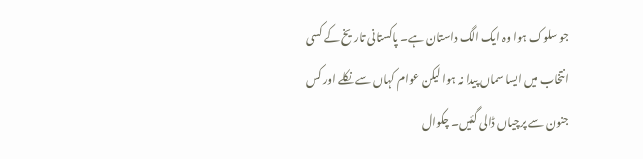جو سلوک ہوا وہ ایک الگ داستان ہے۔ پاکستانی تاریخ کے کسی انتخاب میں ایسا سماں پیدا نہ ہوا لیکن عوام کہاں سے نکلے اور کس جنون سے پرچیاں ڈالی گئیں۔ چکوال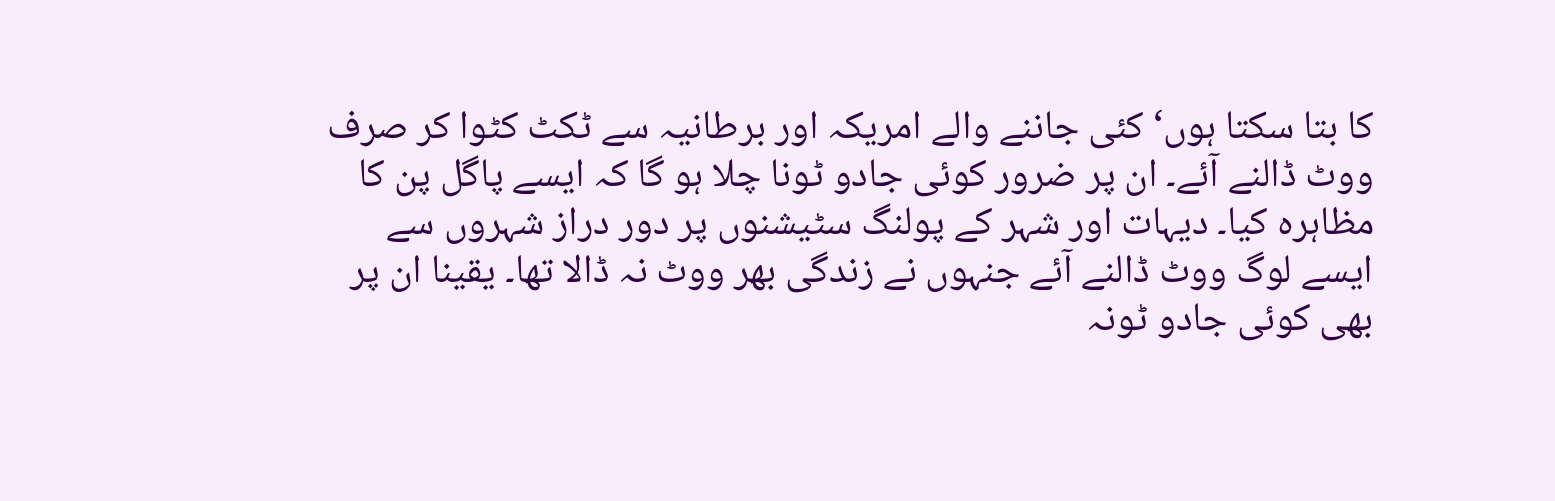کا بتا سکتا ہوں‘ کئی جاننے والے امریکہ اور برطانیہ سے ٹکٹ کٹوا کر صرف ووٹ ڈالنے آئے۔ ان پر ضرور کوئی جادو ٹونا چلا ہو گا کہ ایسے پاگل پن کا مظاہرہ کیا۔ دیہات اور شہر کے پولنگ سٹیشنوں پر دور دراز شہروں سے ایسے لوگ ووٹ ڈالنے آئے جنہوں نے زندگی بھر ووٹ نہ ڈالا تھا۔ یقینا ان پر بھی کوئی جادو ٹونہ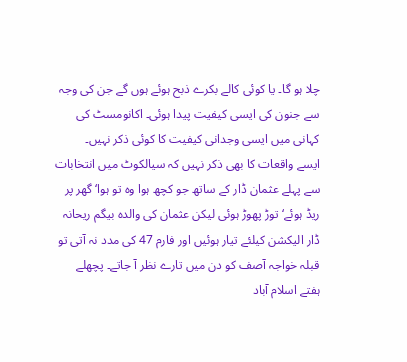چلا ہو گا۔ یا کوئی کالے بکرے ذبح ہوئے ہوں گے جن کی وجہ سے جنون کی ایسی کیفیت پیدا ہوئی۔ اکانومسٹ کی کہانی میں ایسی وجدانی کیفیت کا کوئی ذکر نہیں۔
ایسے واقعات کا بھی ذکر نہیں کہ سیالکوٹ میں انتخابات سے پہلے عثمان ڈار کے ساتھ جو کچھ ہوا وہ تو ہوا‘ گھر پر ریڈ ہوئے‘ توڑ پھوڑ ہوئی لیکن عثمان کی والدہ بیگم ریحانہ ڈار الیکشن کیلئے تیار ہوئیں اور فارم 47 کی مدد نہ آتی تو قبلہ خواجہ آصف کو دن میں تارے نظر آ جاتے۔ پچھلے ہفتے اسلام آباد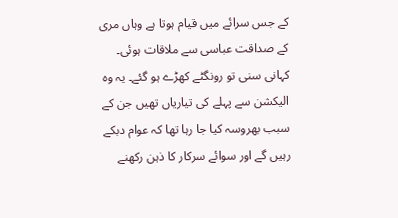کے جس سرائے میں قیام ہوتا ہے وہاں مری کے صداقت عباسی سے ملاقات ہوئی۔ کہانی سنی تو رونگٹے کھڑے ہو گئے۔ یہ وہ الیکشن سے پہلے کی تیاریاں تھیں جن کے سبب بھروسہ کیا جا رہا تھا کہ عوام دبکے رہیں گے اور سوائے سرکار کا ذہن رکھنے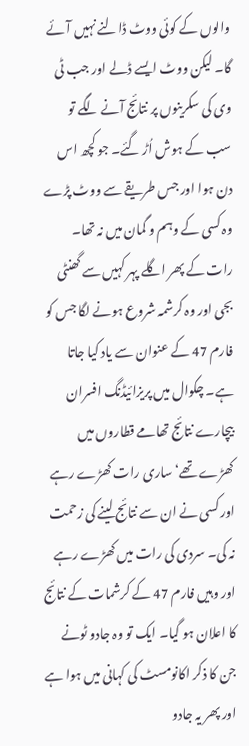والوں کے کوئی ووٹ ڈالنے نہیں آئے گا۔ لیکن ووٹ ایسے ڈلے اور جب ٹی وی کی سکرینوں پر نتائج آنے لگے تو سب کے ہوش اُڑ گئے۔ جو کچھ اس دن ہوا اور جس طریقے سے ووٹ پڑے وہ کسی کے وہم و گمان میں نہ تھا۔ رات کے پھر اگلے پہر کہیں سے گھنٹی بجی اور وہ کرشمہ شروع ہونے لگا جس کو فارم 47 کے عنوان سے یاد کیا جاتا ہے۔ چکوال میں پریزائیڈنگ افسران بیچارے نتائج تھامے قطاروں میں کھڑے تھے‘ ساری رات کھڑے رہے اور کسی نے ان سے نتائج لینے کی زحمت نہ کی۔ سردی کی رات میں کھڑے رہے اور وہیں فارم 47 کے کرشمات کے نتائج کا اعلان ہو گیا۔ ایک تو وہ جادو ٹونے جن کا ذکر اکانومسٹ کی کہانی میں ہوا ہے اور پھر یہ جادو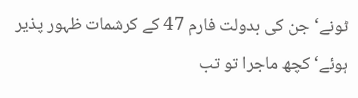ٹونے‘ جن کی بدولت فارم 47 کے کرشمات ظہور پذیر ہوئے‘ کچھ ماجرا تو تب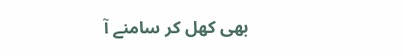بھی کھل کر سامنے آ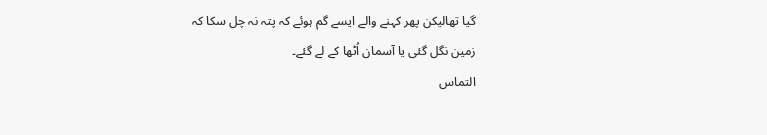گیا تھالیکن پھر کہنے والے ایسے گم ہوئے کہ پتہ نہ چل سکا کہ زمین نگل گئی یا آسمان اُٹھا کے لے گئے۔
التماس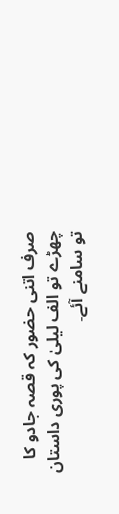صرف اتنی حضور کہ قصہ جادو کا چھڑے تو الف لیلیٰ کی پوری داستان تو سامنے آئے۔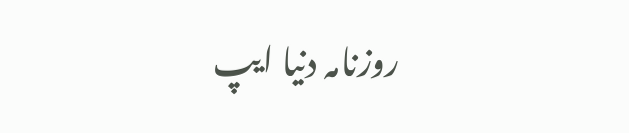روزنامہ دنیا ایپ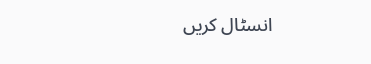انسٹال کریں